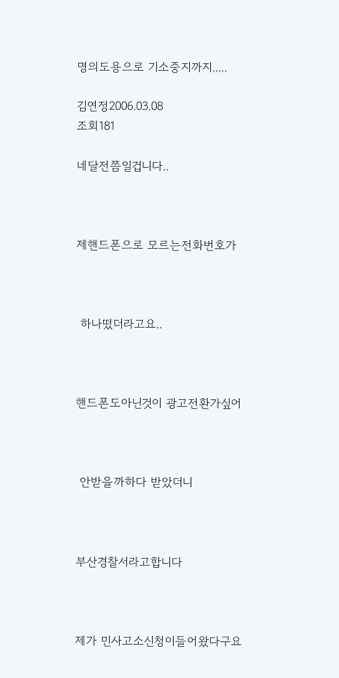명의도용으로 기소중지까지.....

김연정2006.03.08
조회181

네달전쯤일겁니다..



제핸드폰으로 모르는전화번호가



 하나떴더라고요..



핸드폰도아닌것이 광고전환가싶어



 안받을까하다 받았더니



부산경찰서라고합니다



제가 민사고소신청이들어왔다구요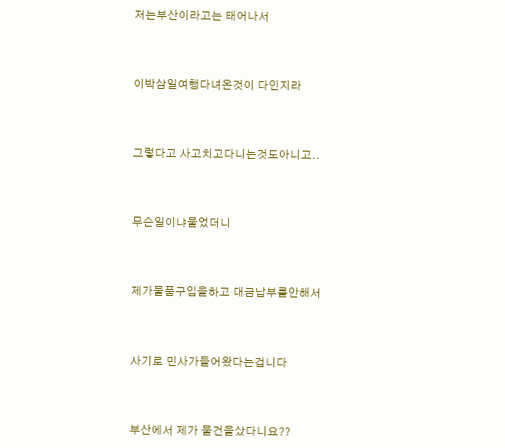저는부산이라고는 태어나서



이박삼일여행다녀온것이 다인지라



그렇다고 사고치고다니는것도아니고..



무슨일이냐물었더니



제가물품구입을하고 대금납부를안해서



사기로 민사가들어왔다는겁니다



부산에서 제가 물건을샀다니요??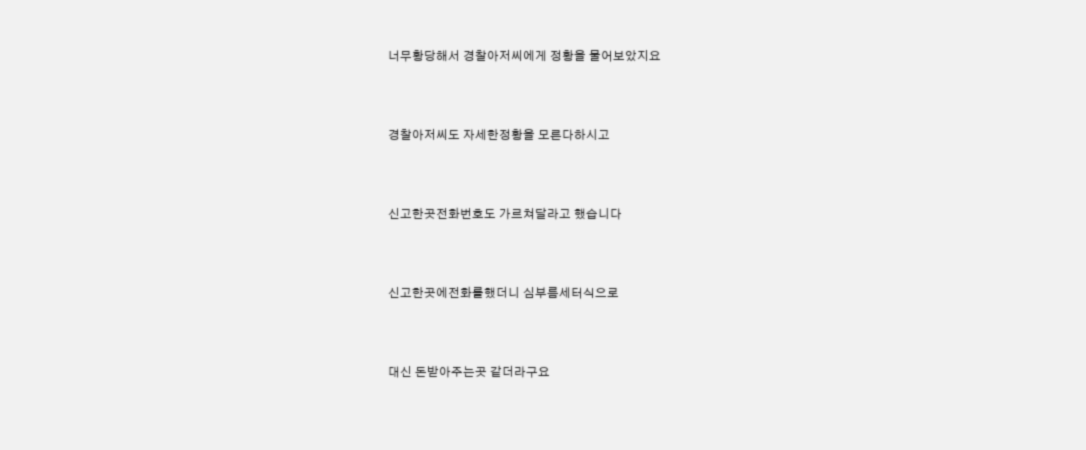너무황당해서 경찰아저씨에게 정황을 물어보았지요



경찰아저씨도 자세한정황을 모른다하시고



신고한곳전화번호도 가르쳐달라고 했습니다



신고한곳에전화를했더니 심부름세터식으로



대신 돈받아주는곳 같더라구요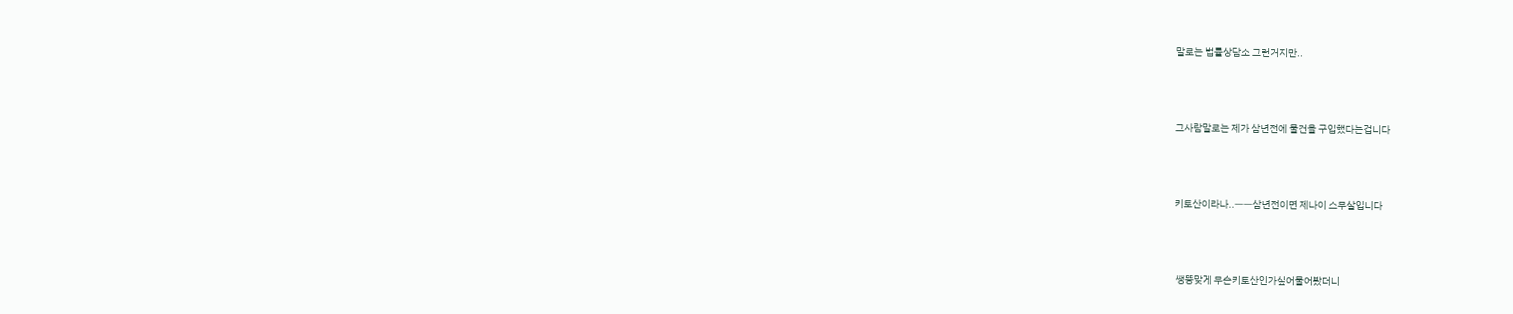말로는 법률상담소 그런거지만..



그사람말로는 제가 삼년전에 물건을 구입했다는겁니다



키토산이라나..ㅡㅡ삼년전이면 제나이 스무살입니다



 쌩뚱맞게 무슨키토산인가싶어물어봤더니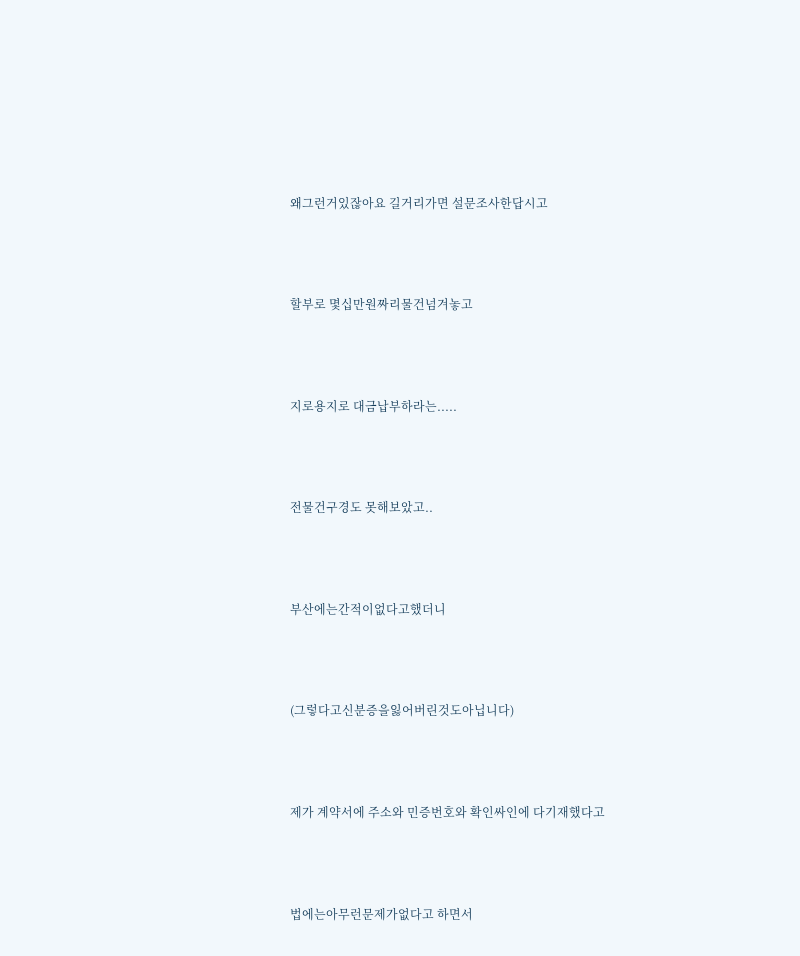왜그런거있잖아요 길거리가면 설문조사한답시고



할부로 몇십만원짜리물건넘겨놓고



지로용지로 대금납부하라는.....



전물건구경도 못해보았고..



부산에는간적이없다고했더니



(그렇다고신분증을잃어버린것도아닙니다)



제가 계약서에 주소와 민증번호와 확인싸인에 다기재했다고



법에는아무런문제가없다고 하면서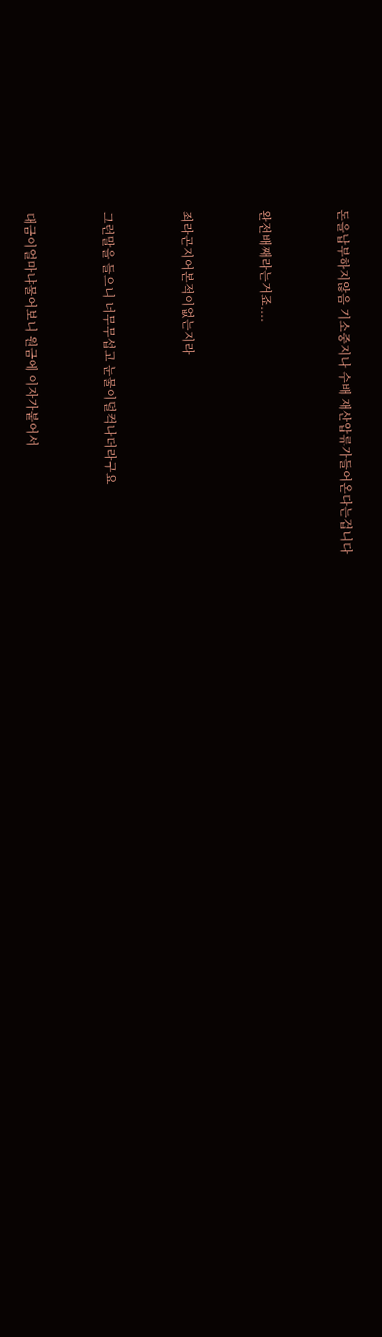돈을납부하지않음 기소중지나 수배 재산압류가들어온다는겁니다



완전배째라는거죠....



죄라곤지어본적이없는지라



그런말을 들으니 너무무섭고 눈물이덜컥나더라구요



대금이얼마냐물어보니 원금에 이자가붙어서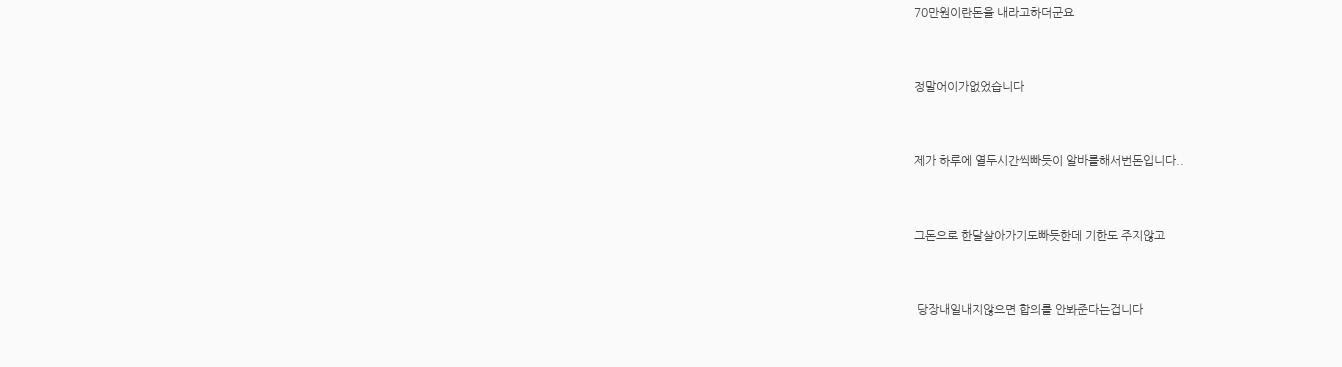70만원이란돈을 내라고하더군요



정말어이가없었습니다



제가 하루에 열두시간씩빠듯이 알바를해서번돈입니다..



그돈으로 한달살아가기도빠듯한데 기한도 주지않고



 당장내일내지않으면 합의를 안봐준다는겁니다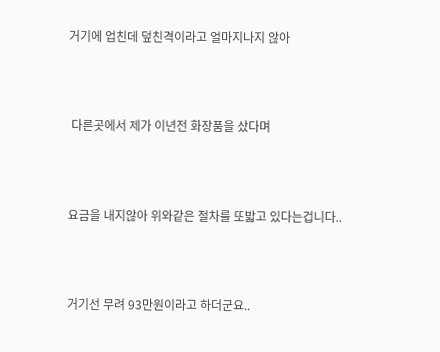거기에 업친데 덮친격이라고 얼마지나지 않아



 다른곳에서 제가 이년전 화장품을 샀다며



요금을 내지않아 위와같은 절차를 또밟고 있다는겁니다..



거기선 무려 93만원이라고 하더군요..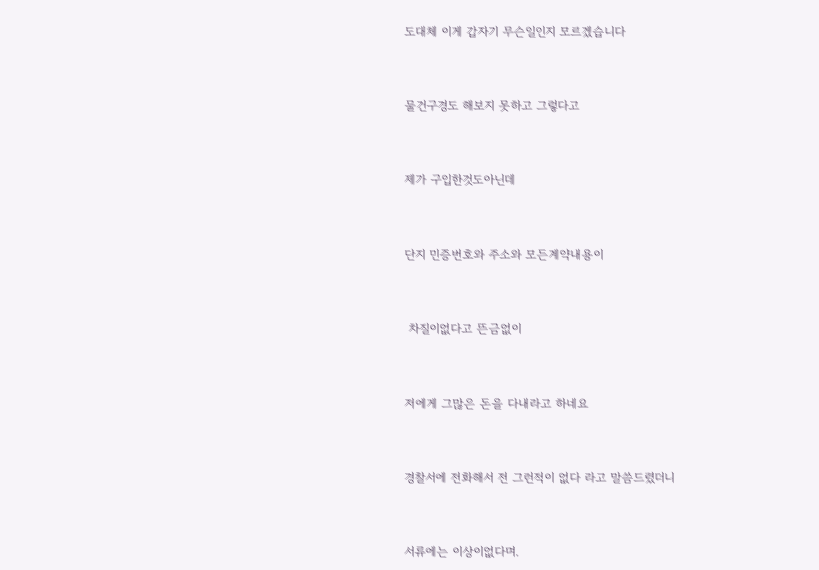도대체 이게 갑자기 무슨일인지 모르겠습니다



물건구경도 해보지 못하고 그렇다고



제가 구입한것도아닌데



단지 민증번호와 주소와 모든계약내용이



 차질이없다고 뜬금없이



저에게 그많은 돈을 다내라고 하네요



경찰서에 전화해서 전 그런적이 없다 라고 말씀드렸더니



서류에는 이상이없다며.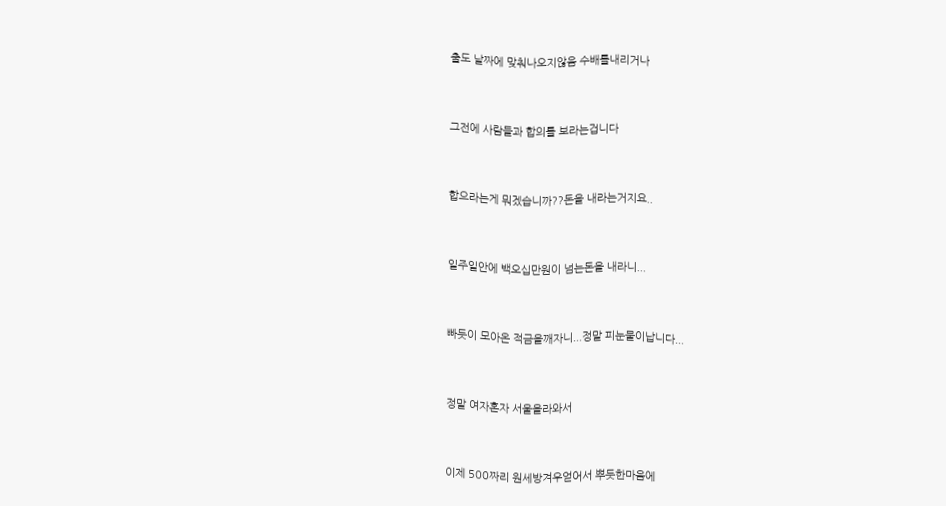출도 날짜에 맞춰나오지않음 수배를내리거나



그전에 사람들과 합의를 보라는겁니다



합으라는게 뭐겠습니까??돈을 내라는거지요..



일주일안에 백오십만원이 넘는돈을 내라니...



빠듯이 모아온 적금을깨자니...정말 피눈물이납니다...



정말 여자혼자 서울올라와서



이제 500짜리 원세방겨우얻어서 뿌듯한마음에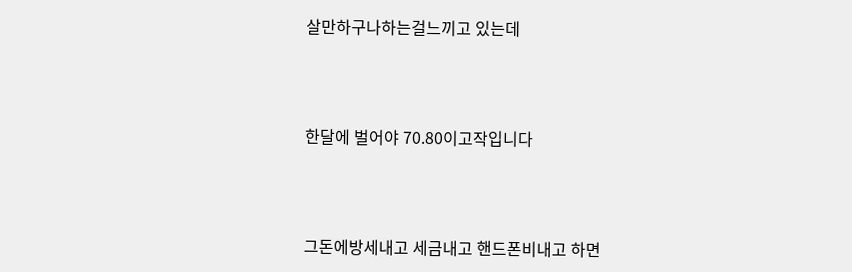살만하구나하는걸느끼고 있는데



한달에 벌어야 70.80이고작입니다



그돈에방세내고 세금내고 핸드폰비내고 하면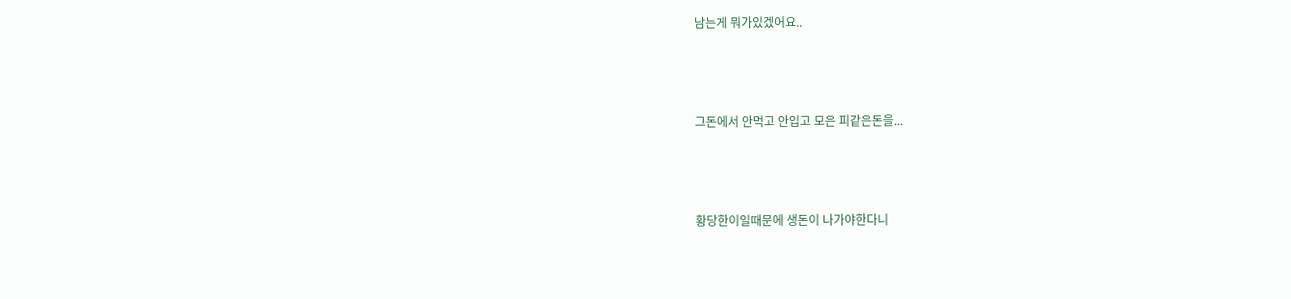남는게 뭐가있겠어요..



그돈에서 안먹고 안입고 모은 피같은돈을...



황당한이일때문에 생돈이 나가야한다니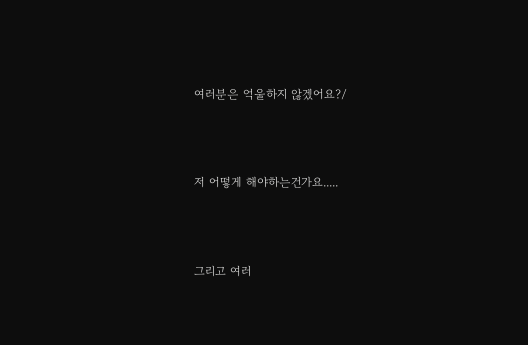여러분은 억울하지 않겠어요?/



저 어떻게 해야하는건가요.....



그리고 여러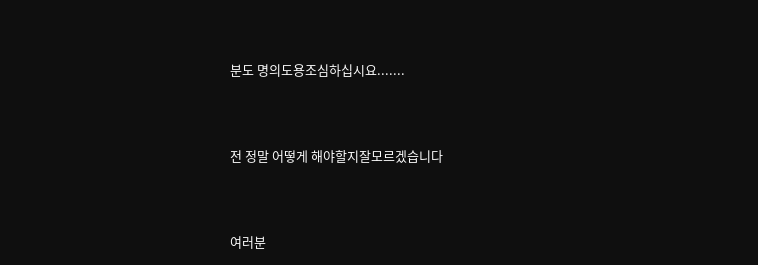분도 명의도용조심하십시요.......



전 정말 어떻게 해야할지잘모르겠습니다



여러분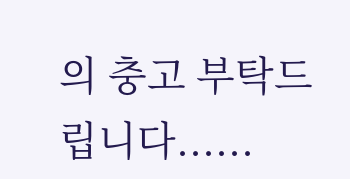의 충고 부탁드립니다......